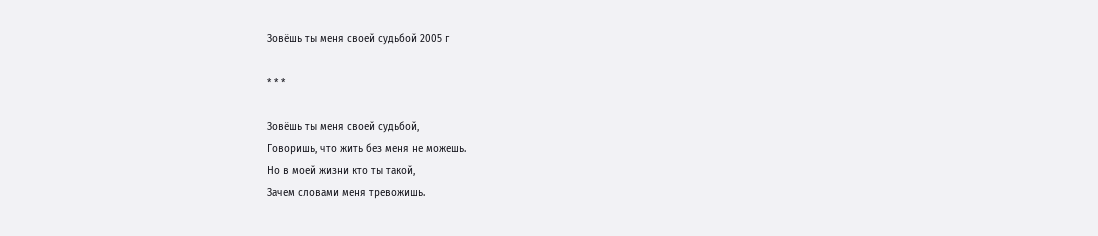Зовёшь ты меня своей судьбой 2005 г

* * *

Зовёшь ты меня своей судьбой,
Говоришь, что жить без меня не можешь.
Но в моей жизни кто ты такой,
Зачем словами меня тревожишь.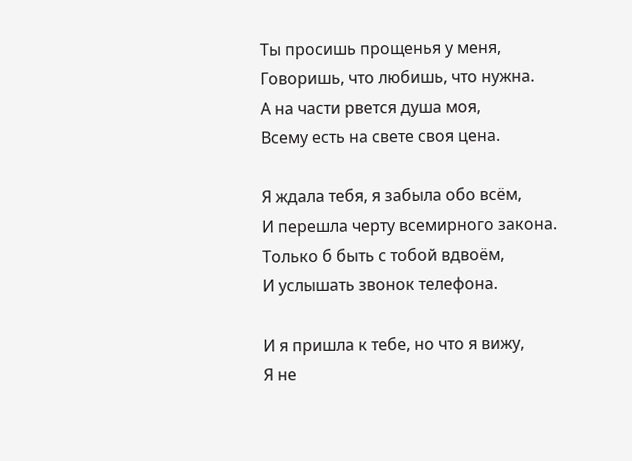Ты просишь прощенья у меня,
Говоришь, что любишь, что нужна.
А на части рвется душа моя,
Всему есть на свете своя цена.

Я ждала тебя, я забыла обо всём,
И перешла черту всемирного закона.
Только б быть с тобой вдвоём,
И услышать звонок телефона.

И я пришла к тебе, но что я вижу,
Я не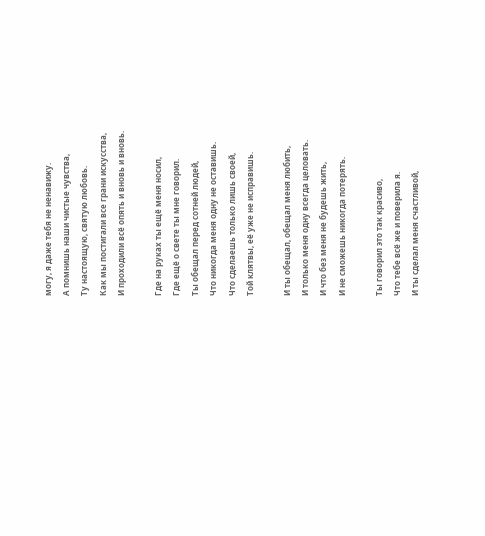могу, я даже тебя не ненавижу.
А помнишь наши чистые чувства,
Ту настоящую, святую любовь.
Как мы постигали все грани искусства,
И проходили всё опять и вновь и вновь.

Где на руках ты ещё меня носил,
Где ещё о свете ты мне говорил.
Ты обещал перед сотней людей,
Что никогда меня одну не оставишь.
Что сделаешь только лишь своей,
Той клятвы, её уже не исправишь.

И ты обещал, обещал меня любить,
И только меня одну всегда целовать.
И что без меня не будешь жить,
И не сможешь никогда потерять.

Ты говорил это так красиво,
Что тебе всё же и поверила я.
И ты сделал меня счастливой,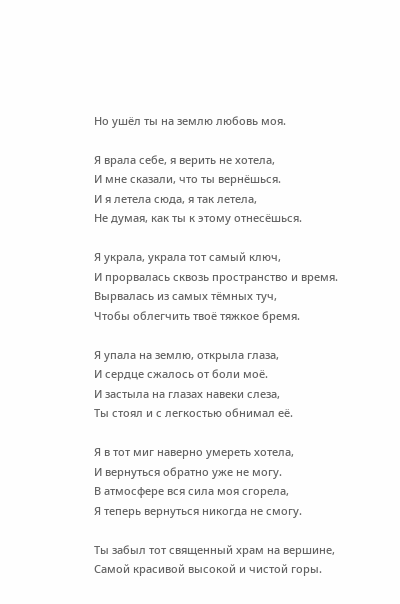Но ушёл ты на землю любовь моя.

Я врала себе, я верить не хотела,
И мне сказали, что ты вернёшься.
И я летела сюда, я так летела,
Не думая, как ты к этому отнесёшься.

Я украла, украла тот самый ключ,
И прорвалась сквозь пространство и время.
Вырвалась из самых тёмных туч,
Чтобы облегчить твоё тяжкое бремя.

Я упала на землю, открыла глаза,
И сердце сжалось от боли моё.
И застыла на глазах навеки слеза,
Ты стоял и с легкостью обнимал её.

Я в тот миг наверно умереть хотела,
И вернуться обратно уже не могу.
В атмосфере вся сила моя сгорела,
Я теперь вернуться никогда не смогу.

Ты забыл тот священный храм на вершине,
Самой красивой высокой и чистой горы.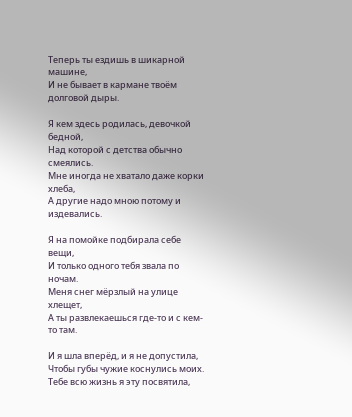Теперь ты ездишь в шикарной машине,
И не бывает в кармане твоём долговой дыры.

Я кем здесь родилась, девочкой бедной,
Над которой с детства обычно смеялись.
Мне иногда не хватало даже корки хлеба,
А другие надо мною потому и издевались.

Я на помойке подбирала себе вещи,
И только одного тебя звала по ночам.
Меня снег мёрзлый на улице хлещет,
А ты развлекаешься где-то и с кем-то там.

И я шла вперёд, и я не допустила,
Чтобы губы чужие коснулись моих.
Тебе всю жизнь я эту посвятила,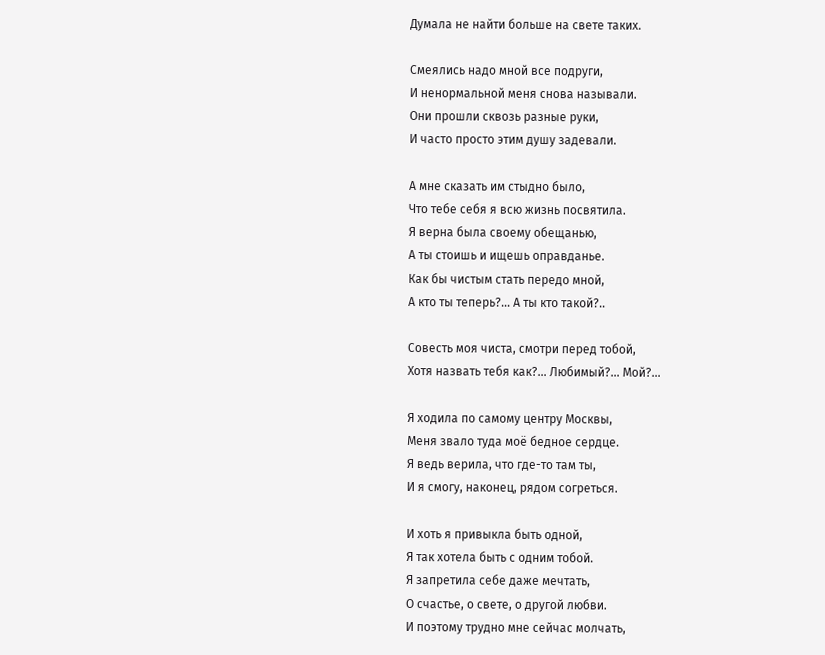Думала не найти больше на свете таких.

Смеялись надо мной все подруги,
И ненормальной меня снова называли.
Они прошли сквозь разные руки,
И часто просто этим душу задевали.

А мне сказать им стыдно было,
Что тебе себя я всю жизнь посвятила.
Я верна была своему обещанью,
А ты стоишь и ищешь оправданье.
Как бы чистым стать передо мной,
А кто ты теперь?… А ты кто такой?..

Совесть моя чиста, смотри перед тобой,
Хотя назвать тебя как?… Любимый?… Мой?…

Я ходила по самому центру Москвы,
Меня звало туда моё бедное сердце.
Я ведь верила, что где-то там ты,
И я смогу, наконец, рядом согреться.

И хоть я привыкла быть одной,
Я так хотела быть с одним тобой.
Я запретила себе даже мечтать,
О счастье, о свете, о другой любви.
И поэтому трудно мне сейчас молчать,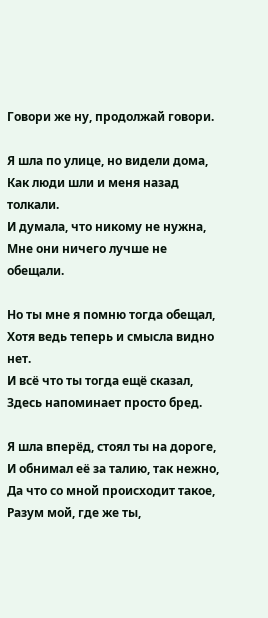Говори же ну, продолжай говори.

Я шла по улице, но видели дома,
Как люди шли и меня назад толкали.
И думала, что никому не нужна,
Мне они ничего лучше не обещали.

Но ты мне я помню тогда обещал,
Хотя ведь теперь и смысла видно нет.
И всё что ты тогда ещё сказал,
Здесь напоминает просто бред.

Я шла вперёд, стоял ты на дороге,
И обнимал её за талию, так нежно,
Да что со мной происходит такое,
Разум мой, где же ты,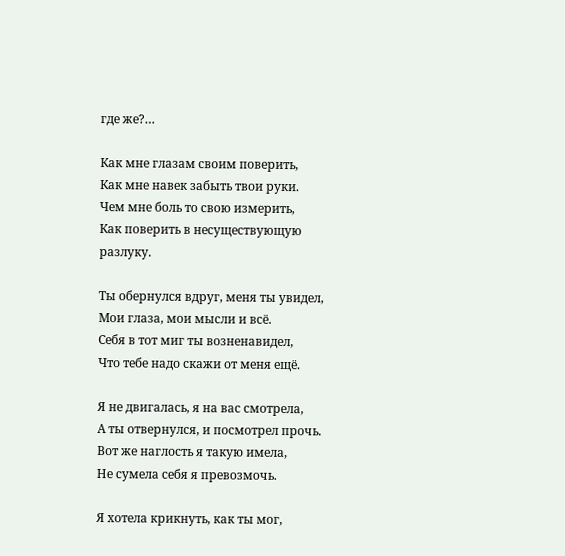где же?…

Как мне глазам своим поверить,
Как мне навек забыть твои руки.
Чем мне боль то свою измерить,
Как поверить в несуществующую разлуку.

Ты обернулся вдруг, меня ты увидел,
Мои глаза, мои мысли и всё.
Себя в тот миг ты возненавидел,
Что тебе надо скажи от меня ещё.

Я не двигалась, я на вас смотрела,
А ты отвернулся, и посмотрел прочь.
Вот же наглость я такую имела,
Не сумела себя я превозмочь.

Я хотела крикнуть, как ты мог,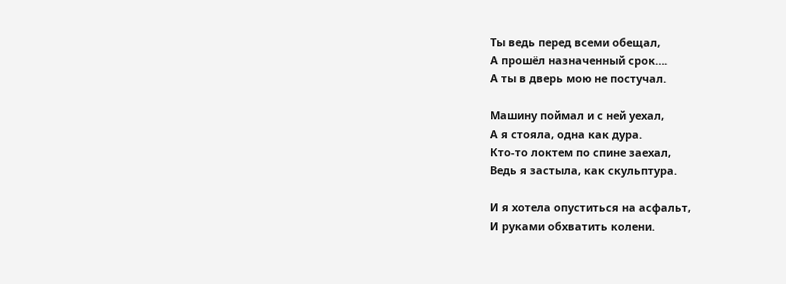Ты ведь перед всеми обещал,
А прошёл назначенный срок….
А ты в дверь мою не постучал.

Машину поймал и с ней уехал,
А я стояла, одна как дура.
Кто-то локтем по спине заехал,
Ведь я застыла, как скульптура.

И я хотела опуститься на асфальт,
И руками обхватить колени.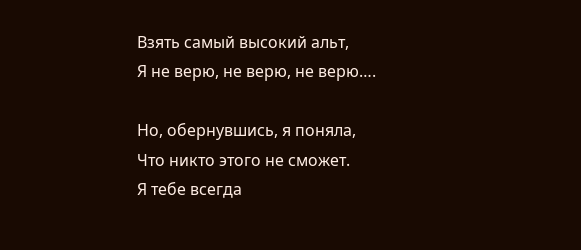Взять самый высокий альт,
Я не верю, не верю, не верю….

Но, обернувшись, я поняла,
Что никто этого не сможет.
Я тебе всегда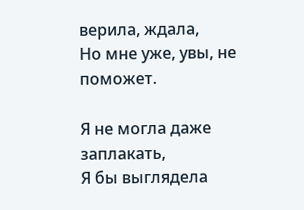верила, ждала,
Но мне уже, увы, не поможет.

Я не могла даже заплакать,
Я бы выглядела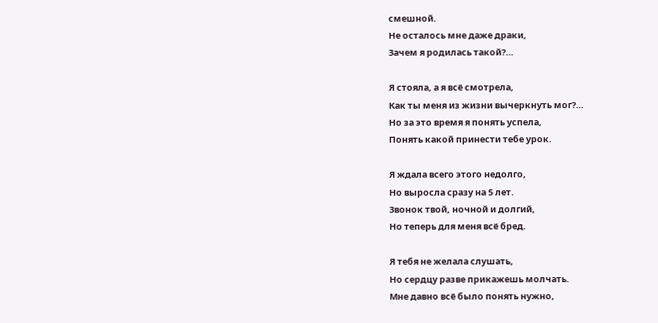смешной.
Не осталось мне даже драки,
Зачем я родилась такой?…

Я стояла, а я всё смотрела,
Как ты меня из жизни вычеркнуть мог?…
Но за это время я понять успела,
Понять какой принести тебе урок.

Я ждала всего этого недолго,
Но выросла сразу на 5 лет.
Звонок твой, ночной и долгий,
Но теперь для меня всё бред.

Я тебя не желала слушать,
Но сердцу разве прикажешь молчать.
Мне давно всё было понять нужно,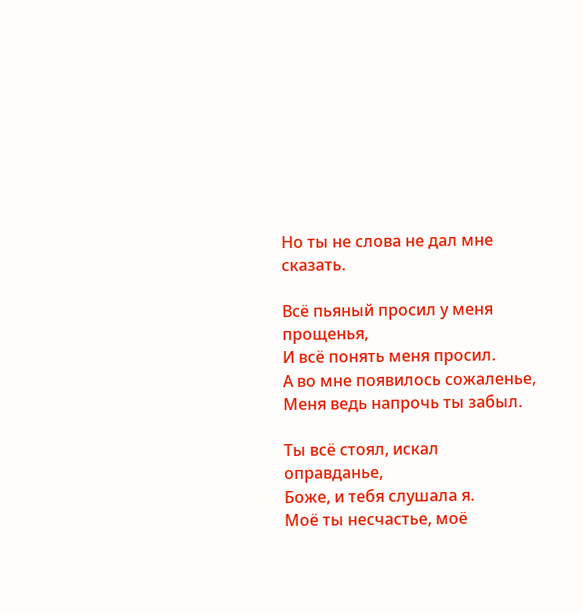Но ты не слова не дал мне сказать.

Всё пьяный просил у меня прощенья,
И всё понять меня просил.
А во мне появилось сожаленье,
Меня ведь напрочь ты забыл.

Ты всё стоял, искал оправданье,
Боже, и тебя слушала я.
Моё ты несчастье, моё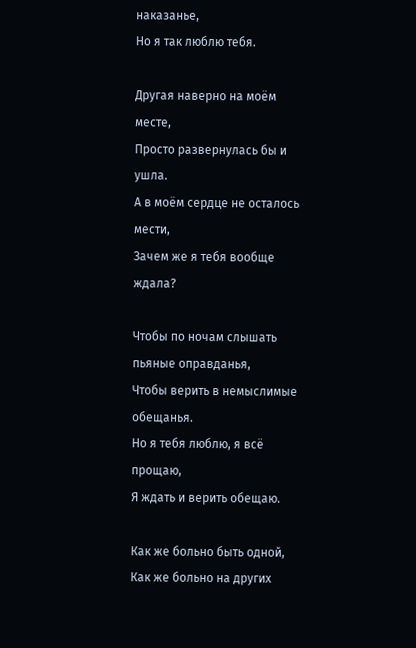наказанье,
Но я так люблю тебя.

Другая наверно на моём месте,
Просто развернулась бы и ушла.
А в моём сердце не осталось мести,
Зачем же я тебя вообще ждала?

Чтобы по ночам слышать пьяные оправданья,
Чтобы верить в немыслимые обещанья.
Но я тебя люблю, я всё прощаю,
Я ждать и верить обещаю.

Как же больно быть одной,
Как же больно на других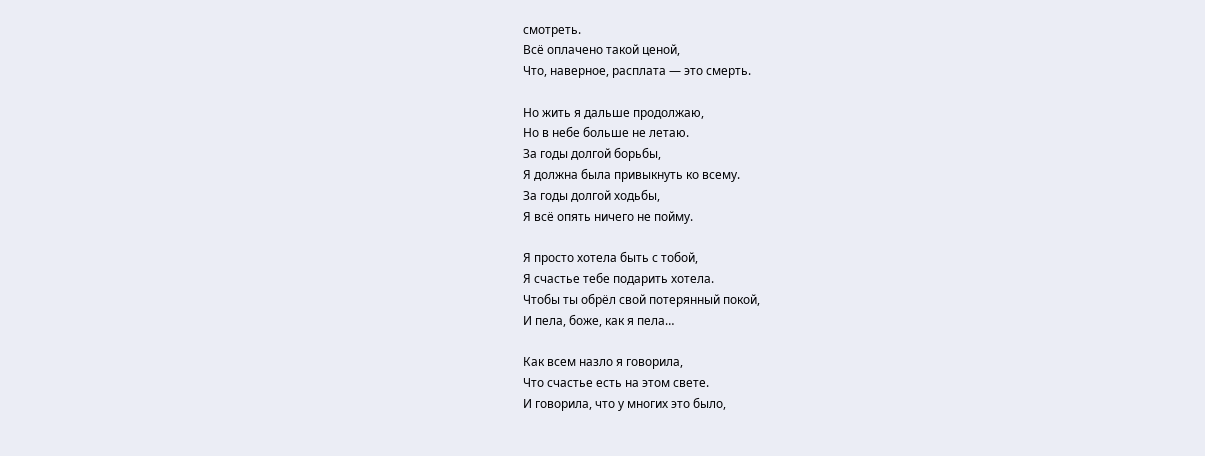смотреть.
Всё оплачено такой ценой,
Что, наверное, расплата — это смерть.

Но жить я дальше продолжаю,
Но в небе больше не летаю.
За годы долгой борьбы,
Я должна была привыкнуть ко всему.
За годы долгой ходьбы,
Я всё опять ничего не пойму.

Я просто хотела быть с тобой,
Я счастье тебе подарить хотела.
Чтобы ты обрёл свой потерянный покой,
И пела, боже, как я пела…

Как всем назло я говорила,
Что счастье есть на этом свете.
И говорила, что у многих это было,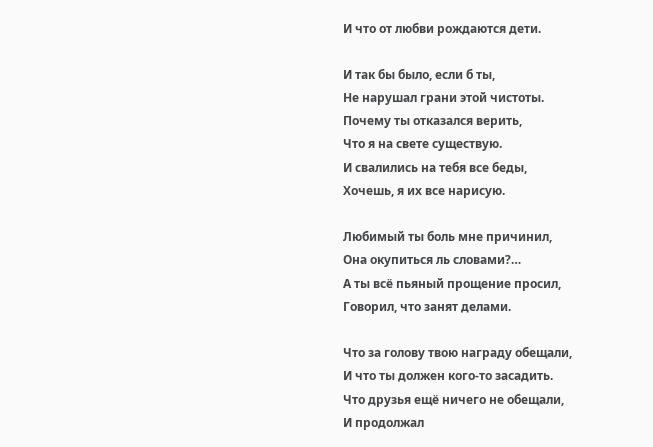И что от любви рождаются дети.

И так бы было, если б ты,
Не нарушал грани этой чистоты.
Почему ты отказался верить,
Что я на свете существую.
И свалились на тебя все беды,
Хочешь, я их все нарисую.

Любимый ты боль мне причинил,
Она окупиться ль словами?…
А ты всё пьяный прощение просил,
Говорил, что занят делами.

Что за голову твою награду обещали,
И что ты должен кого-то засадить.
Что друзья ещё ничего не обещали,
И продолжал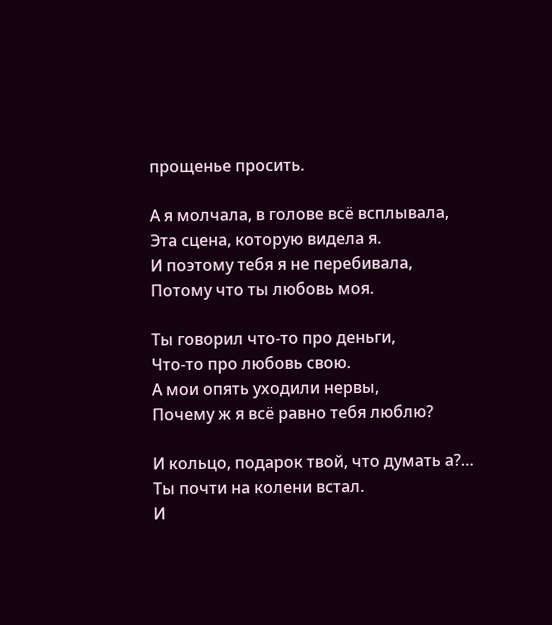прощенье просить.

А я молчала, в голове всё всплывала,
Эта сцена, которую видела я.
И поэтому тебя я не перебивала,
Потому что ты любовь моя.

Ты говорил что-то про деньги,
Что-то про любовь свою.
А мои опять уходили нервы,
Почему ж я всё равно тебя люблю?

И кольцо, подарок твой, что думать а?…
Ты почти на колени встал.
И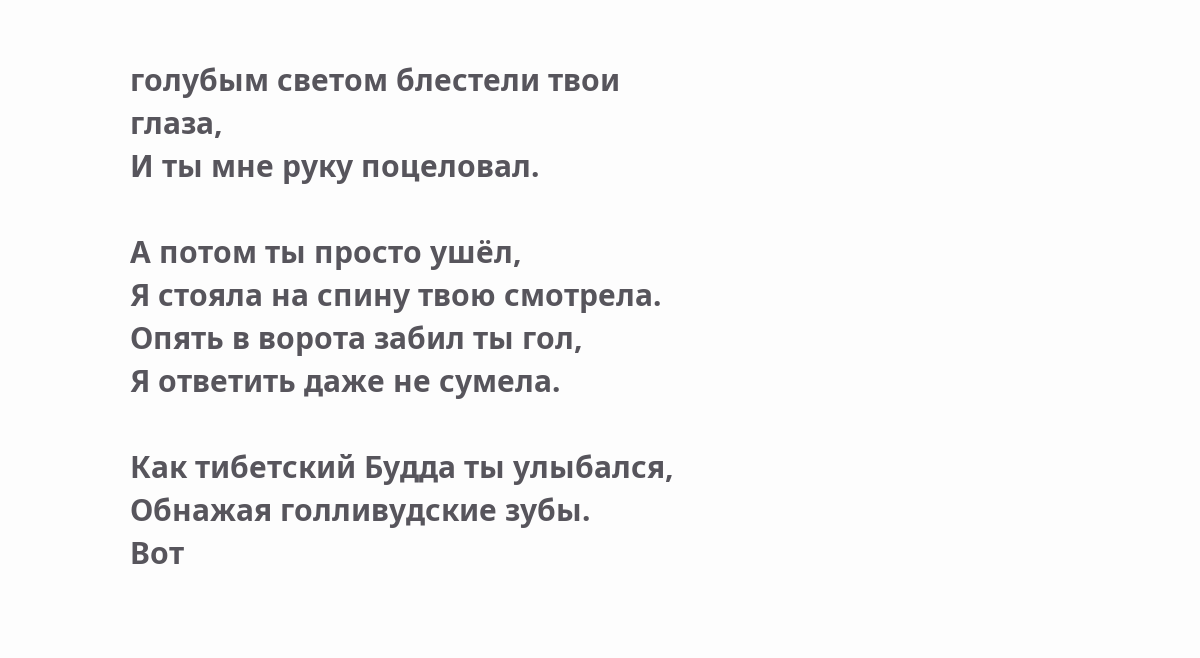голубым светом блестели твои глаза,
И ты мне руку поцеловал.

А потом ты просто ушёл,
Я стояла на спину твою смотрела.
Опять в ворота забил ты гол,
Я ответить даже не сумела.

Как тибетский Будда ты улыбался,
Обнажая голливудские зубы.
Вот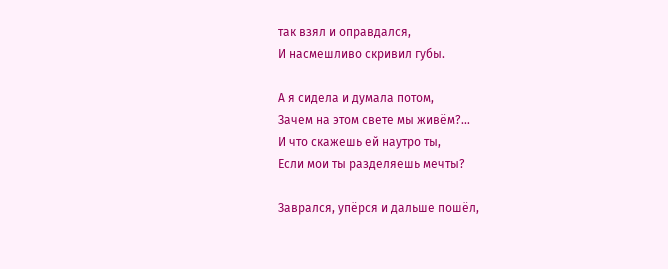так взял и оправдался,
И насмешливо скривил губы.

А я сидела и думала потом,
Зачем на этом свете мы живём?…
И что скажешь ей наутро ты,
Если мои ты разделяешь мечты?

Заврался, упёрся и дальше пошёл,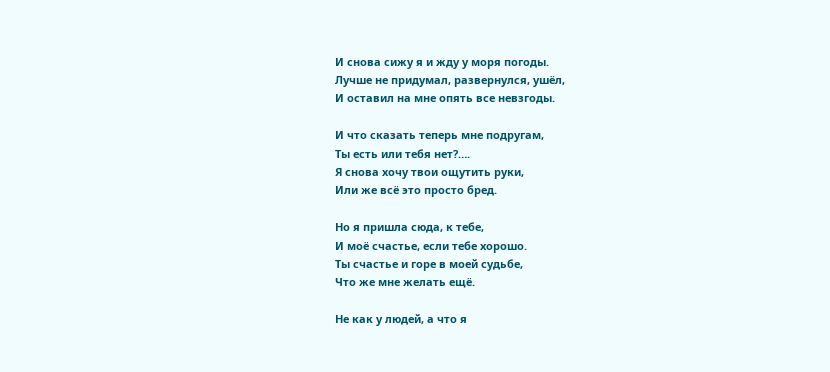И снова сижу я и жду у моря погоды.
Лучше не придумал, развернулся, ушёл,
И оставил на мне опять все невзгоды.

И что сказать теперь мне подругам,
Ты есть или тебя нет?….
Я снова хочу твои ощутить руки,
Или же всё это просто бред.

Но я пришла сюда, к тебе,
И моё счастье, если тебе хорошо.
Ты счастье и горе в моей судьбе,
Что же мне желать ещё.

Не как у людей, а что я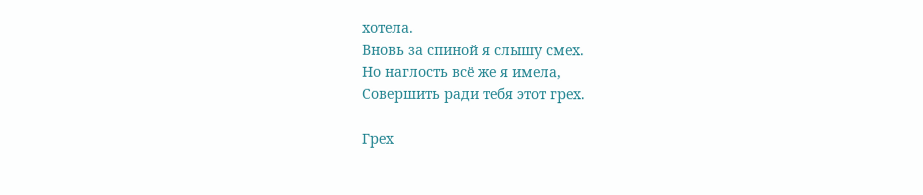хотела.
Вновь за спиной я слышу смех.
Но наглость всё же я имела,
Совершить ради тебя этот грех.

Грех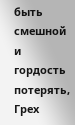быть смешной и гордость потерять,
Грех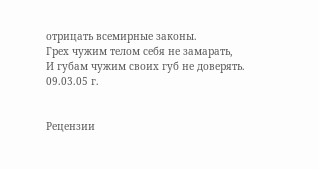отрицать всемирные законы.
Грех чужим телом себя не замарать,
И губам чужим своих губ не доверять.
09.03.05 г.


Рецензии